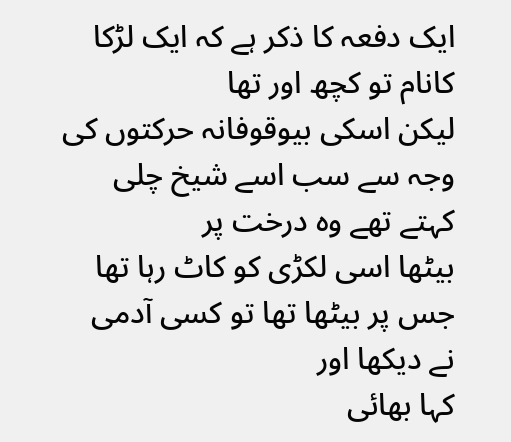ایک دفعہ کا ذکر ہے کہ ایک لڑکا کانام تو کچھ اور تھا
لیکن اسکی بیوقوفانہ حرکتوں کی وجہ سے سب اسے شیخ چلی کہتے تھے وہ درخت پر
بیٹھا اسی لکڑی کو کاٹ رہا تھا جس پر بیٹھا تھا تو کسی آدمی نے دیکھا اور
کہا بھائی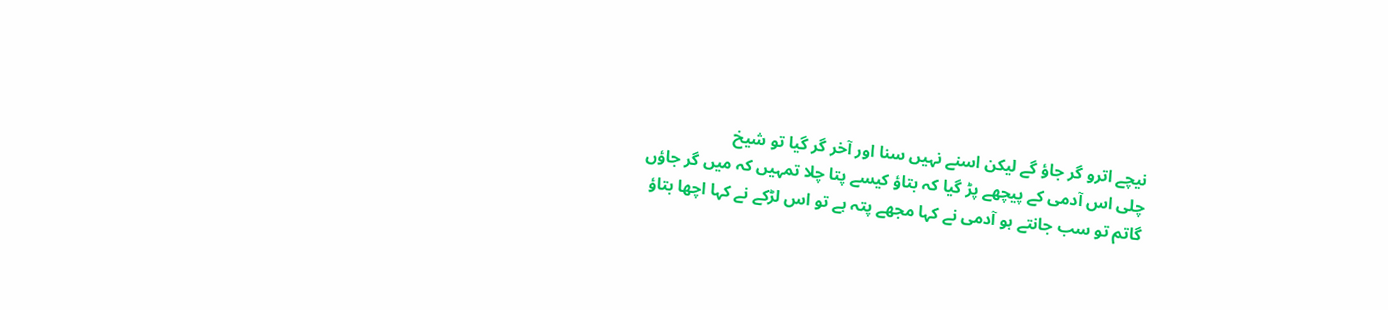نیچے اترو گر جاؤ گے لیکن اسنے نہیں سنا اور آخر گر گیا تو شیخ
چلی اس آدمی کے پیچھے پڑ گیا کہ بتاؤ کیسے پتا چلا تمہیں کہ میں گر جاؤں
گاتم تو سب جانتے ہو آدمی نے کہا مجھے پتہ ہے تو اس لڑکے نے کہا اچھا بتاؤ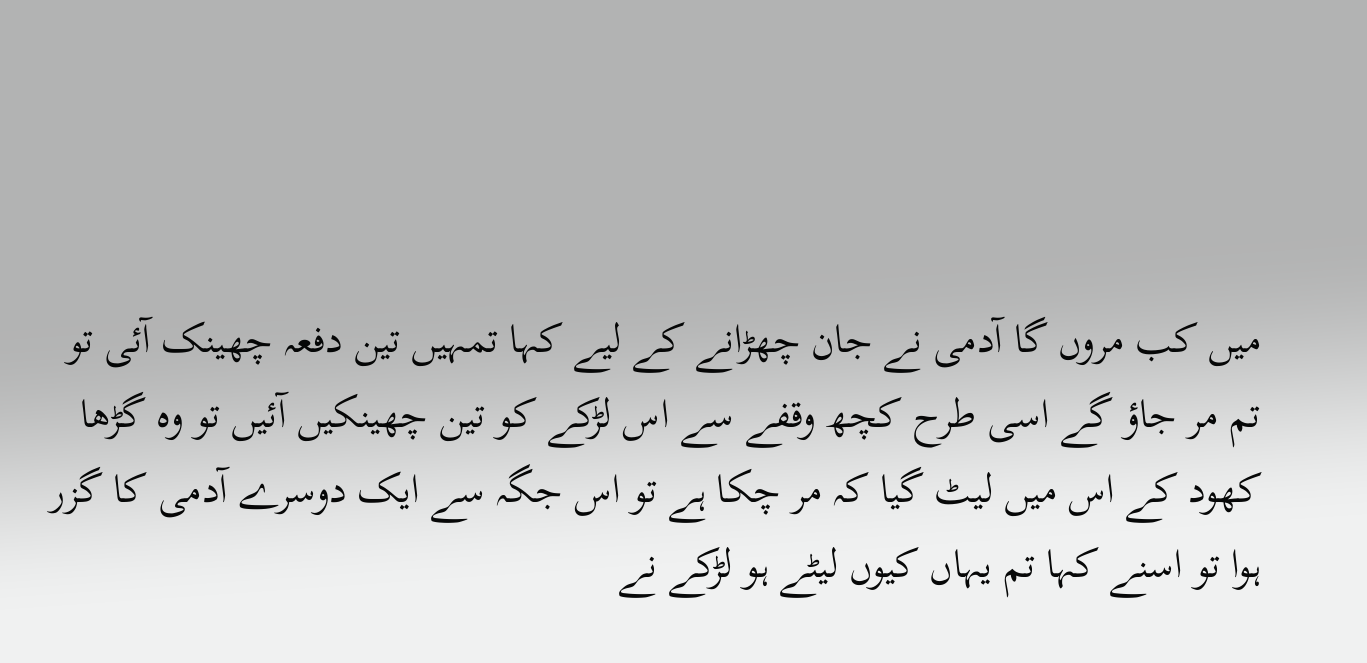میں کب مروں گا آدمی نے جان چھڑانے کے لیے کہا تمہیں تین دفعہ چھینک آئی تو
تم مر جاؤ گے اسی طرح کچھ وقفے سے اس لڑکے کو تین چھینکیں آئیں تو وہ گڑھا
کھود کے اس میں لیٹ گیا کہ مر چکا ہے تو اس جگہ سے ایک دوسرے آدمی کا گزر
ہوا تو اسنے کہا تم یہاں کیوں لیٹے ہو لڑکے نے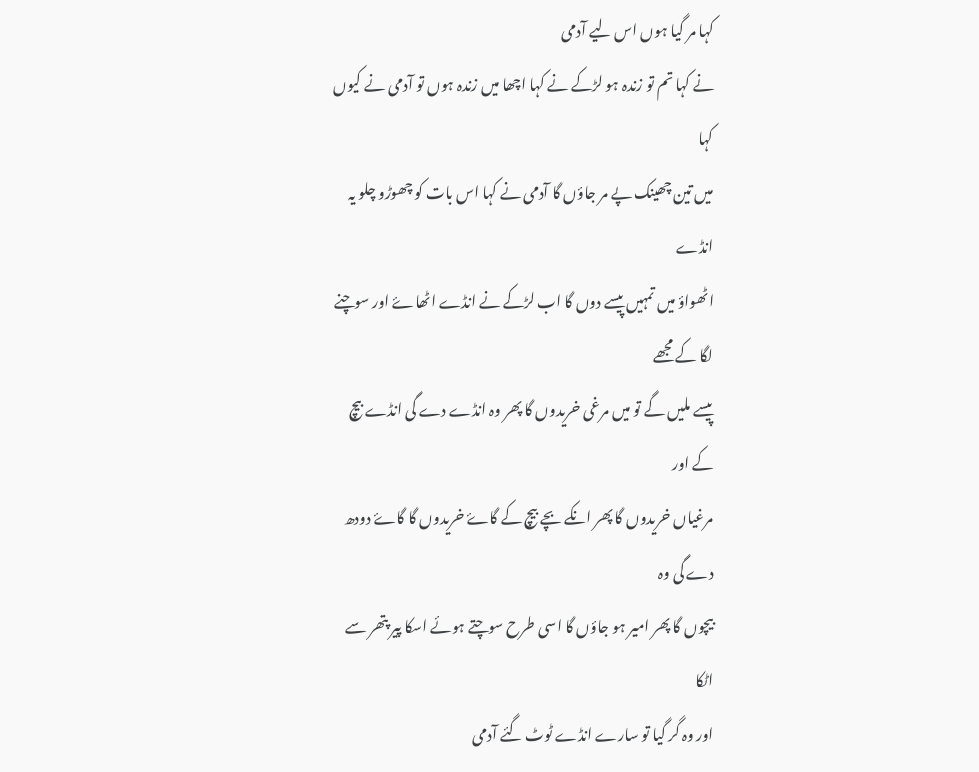کہا مر گیا ہوں اس لیے آدمی
نے کہا تم تو زندہ ہو لڑکے نے کہا اچھا میں زندہ ہوں تو آدمی نے کیوں کہا
میں تین چھینک پے مر جاؤں گا آدمی نے کہا اس بات کو چھوڑو چلو یہ انڈے
اٹھواؤ میں تمہیں پیسے دوں گا اب لڑکے نے انڈے اٹھاۓ اور سوچنے لگا کے مجھے
پیسے ملیں گے تو میں مرغی خریدوں گا پھر وہ انڈے دے گی انڈے بیچ کے اور
مرغیاں خریدوں گا پھر انکے بچے بیچ کے گاۓ خریدوں گا گاۓ دودھ دے گی وہ
بیچوں گا پھر امیر ہو جاؤں گا اسی طرح سوچتے ہوئے اسکا پیر پتھر سے اٹکا
اور وہ گر گیا تو سارے انڈے ٹوٹ گئے آدمی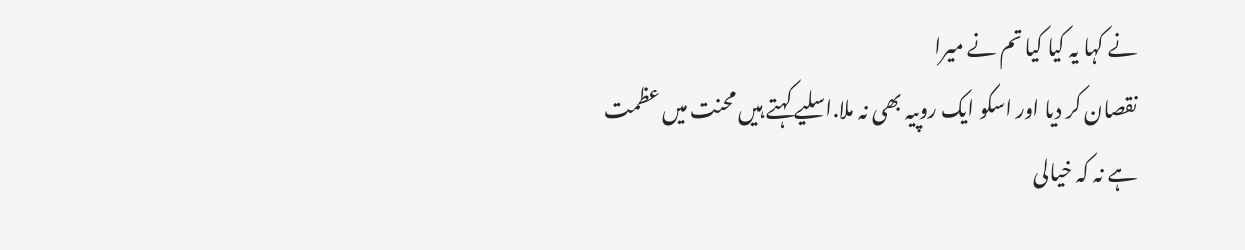نے کہا یہ کیا کیا تم نے میرا
نقصان کر دیا اور اسکو ایک روپیہ بھی نہ ملا.اسلیے کہتے ہیں محنت میں عظمت
ہے نہ کہ خیالی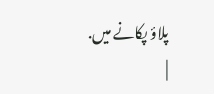پلاؤ پکانے میں.
|